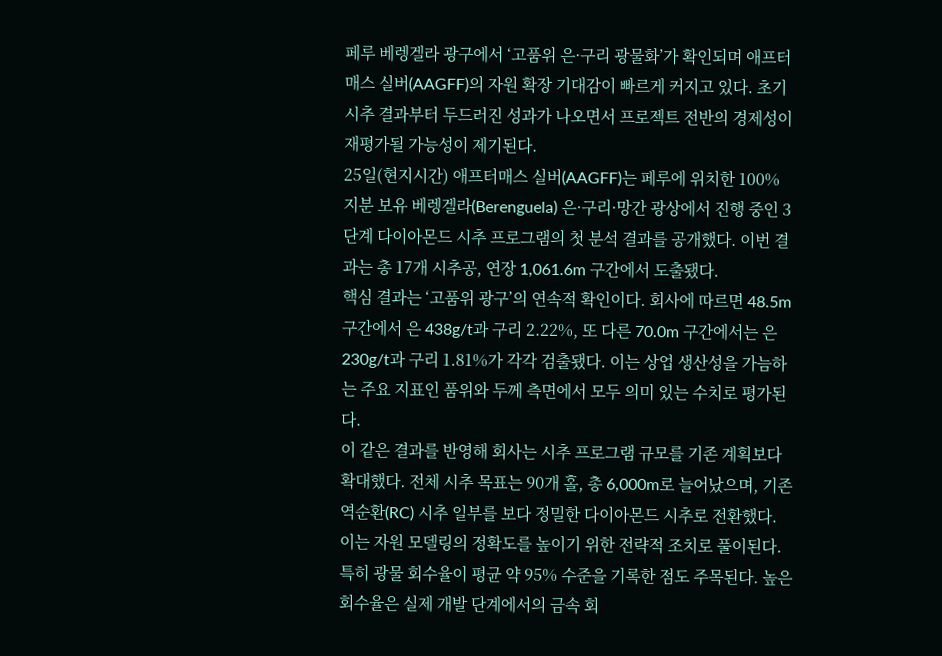페루 베렝겔라 광구에서 ‘고품위 은·구리 광물화’가 확인되며 애프터매스 실버(AAGFF)의 자원 확장 기대감이 빠르게 커지고 있다. 초기 시추 결과부터 두드러진 성과가 나오면서 프로젝트 전반의 경제성이 재평가될 가능성이 제기된다.
25일(현지시간) 애프터매스 실버(AAGFF)는 페루에 위치한 100% 지분 보유 베렝겔라(Berenguela) 은·구리·망간 광상에서 진행 중인 3단계 다이아몬드 시추 프로그램의 첫 분석 결과를 공개했다. 이번 결과는 총 17개 시추공, 연장 1,061.6m 구간에서 도출됐다.
핵심 결과는 ‘고품위 광구’의 연속적 확인이다. 회사에 따르면 48.5m 구간에서 은 438g/t과 구리 2.22%, 또 다른 70.0m 구간에서는 은 230g/t과 구리 1.81%가 각각 검출됐다. 이는 상업 생산성을 가늠하는 주요 지표인 품위와 두께 측면에서 모두 의미 있는 수치로 평가된다.
이 같은 결과를 반영해 회사는 시추 프로그램 규모를 기존 계획보다 확대했다. 전체 시추 목표는 90개 홀, 총 6,000m로 늘어났으며, 기존 역순환(RC) 시추 일부를 보다 정밀한 다이아몬드 시추로 전환했다. 이는 자원 모델링의 정확도를 높이기 위한 전략적 조치로 풀이된다.
특히 광물 회수율이 평균 약 95% 수준을 기록한 점도 주목된다. 높은 회수율은 실제 개발 단계에서의 금속 회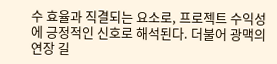수 효율과 직결되는 요소로, 프로젝트 수익성에 긍정적인 신호로 해석된다. 더불어 광맥의 연장 길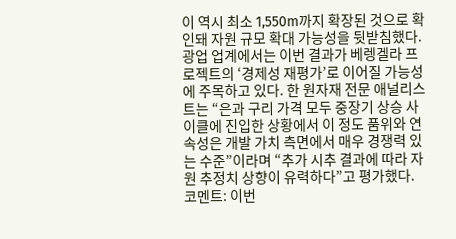이 역시 최소 1,550m까지 확장된 것으로 확인돼 자원 규모 확대 가능성을 뒷받침했다.
광업 업계에서는 이번 결과가 베렝겔라 프로젝트의 ‘경제성 재평가’로 이어질 가능성에 주목하고 있다. 한 원자재 전문 애널리스트는 “은과 구리 가격 모두 중장기 상승 사이클에 진입한 상황에서 이 정도 품위와 연속성은 개발 가치 측면에서 매우 경쟁력 있는 수준”이라며 “추가 시추 결과에 따라 자원 추정치 상향이 유력하다”고 평가했다.
코멘트: 이번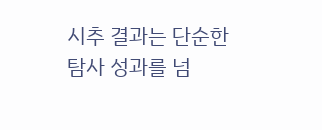시추 결과는 단순한 탐사 성과를 넘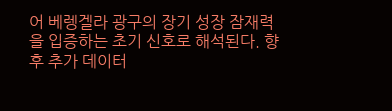어 베렝겔라 광구의 장기 성장 잠재력을 입증하는 초기 신호로 해석된다. 향후 추가 데이터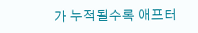가 누적될수록 애프터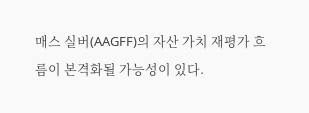매스 실버(AAGFF)의 자산 가치 재평가 흐름이 본격화될 가능성이 있다.